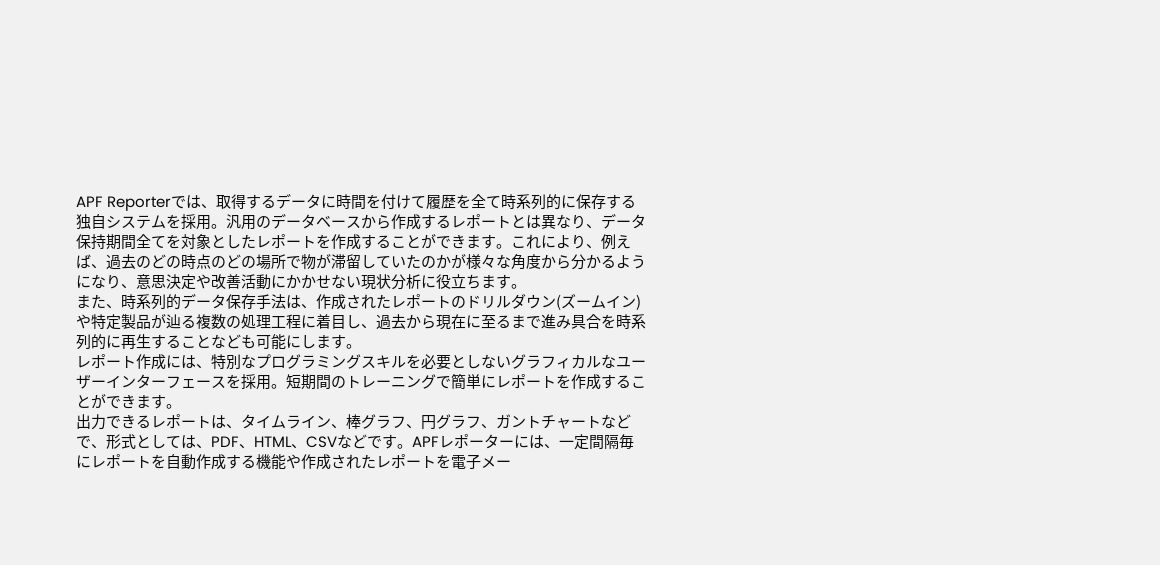APF Reporterでは、取得するデータに時間を付けて履歴を全て時系列的に保存する独自システムを採用。汎用のデータベースから作成するレポートとは異なり、データ保持期間全てを対象としたレポートを作成することができます。これにより、例えば、過去のどの時点のどの場所で物が滞留していたのかが様々な角度から分かるようになり、意思決定や改善活動にかかせない現状分析に役立ちます。
また、時系列的データ保存手法は、作成されたレポートのドリルダウン(ズームイン)や特定製品が辿る複数の処理工程に着目し、過去から現在に至るまで進み具合を時系列的に再生することなども可能にします。
レポート作成には、特別なプログラミングスキルを必要としないグラフィカルなユーザーインターフェースを採用。短期間のトレーニングで簡単にレポートを作成することができます。
出力できるレポートは、タイムライン、棒グラフ、円グラフ、ガントチャートなどで、形式としては、PDF、HTML、CSVなどです。APFレポーターには、一定間隔毎にレポートを自動作成する機能や作成されたレポートを電子メー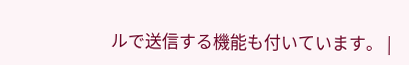ルで送信する機能も付いています。 |